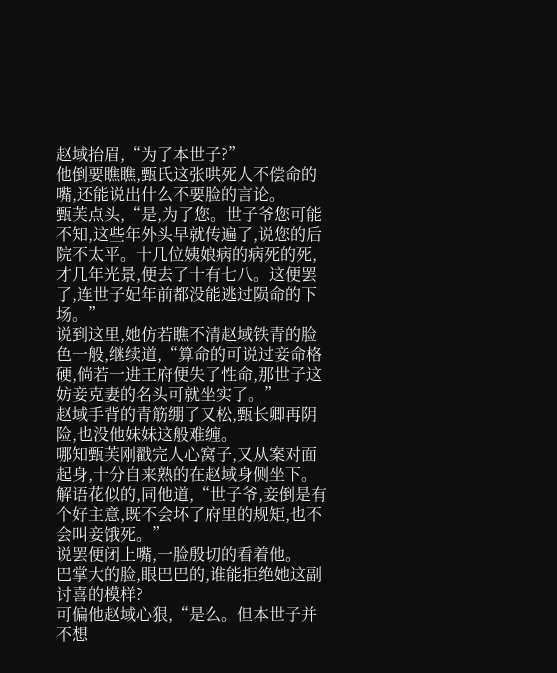赵域抬眉,“为了本世子?”
他倒要瞧瞧,甄氏这张哄死人不偿命的嘴,还能说出什么不要脸的言论。
甄芙点头,“是,为了您。世子爷您可能不知,这些年外头早就传遍了,说您的后院不太平。十几位姨娘病的病死的死,才几年光景,便去了十有七八。这便罢了,连世子妃年前都没能逃过陨命的下场。”
说到这里,她仿若瞧不清赵域铁青的脸色一般,继续道,“算命的可说过妾命格硬,倘若一进王府便失了性命,那世子这妨妾克妻的名头可就坐实了。”
赵域手背的青筋绷了又松,甄长卿再阴险,也没他妹妹这般难缠。
哪知甄芙刚戳完人心窝子,又从案对面起身,十分自来熟的在赵域身侧坐下。
解语花似的,同他道,“世子爷,妾倒是有个好主意,既不会坏了府里的规矩,也不会叫妾饿死。”
说罢便闭上嘴,一脸殷切的看着他。
巴掌大的脸,眼巴巴的,谁能拒绝她这副讨喜的模样?
可偏他赵域心狠,“是么。但本世子并不想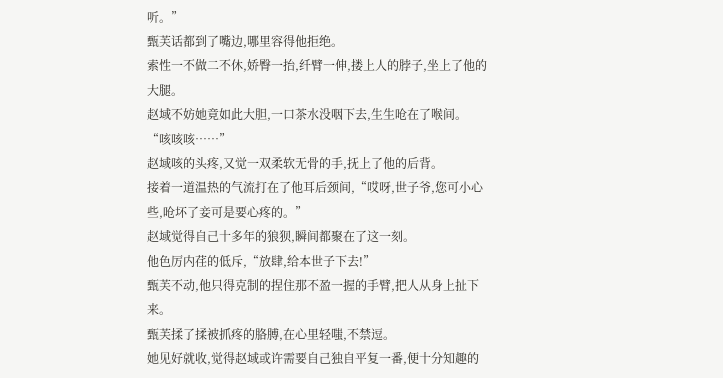听。”
甄芙话都到了嘴边,哪里容得他拒绝。
索性一不做二不休,娇臀一抬,纤臂一伸,搂上人的脖子,坐上了他的大腿。
赵域不妨她竟如此大胆,一口茶水没咽下去,生生呛在了喉间。
“咳咳咳……”
赵域咳的头疼,又觉一双柔软无骨的手,抚上了他的后背。
接着一道温热的气流打在了他耳后颈间,“哎呀,世子爷,您可小心些,呛坏了妾可是要心疼的。”
赵域觉得自己十多年的狼狈,瞬间都聚在了这一刻。
他色厉内荏的低斥,“放肆,给本世子下去!”
甄芙不动,他只得克制的捏住那不盈一握的手臂,把人从身上扯下来。
甄芙揉了揉被抓疼的胳膊,在心里轻嗤,不禁逗。
她见好就收,觉得赵域或许需要自己独自平复一番,便十分知趣的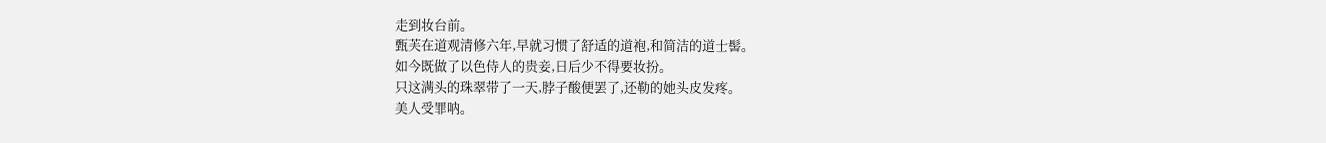走到妆台前。
甄芙在道观清修六年,早就习惯了舒适的道袍,和简洁的道士髻。
如今既做了以色侍人的贵妾,日后少不得要妆扮。
只这满头的珠翠带了一天,脖子酸便罢了,还勒的她头皮发疼。
美人受罪呐。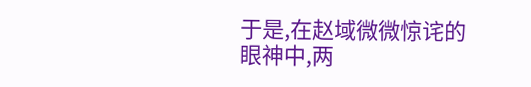于是,在赵域微微惊诧的眼神中,两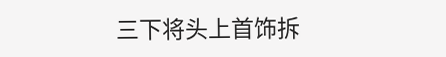三下将头上首饰拆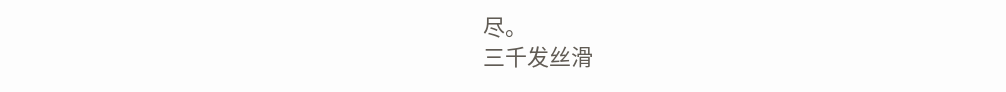尽。
三千发丝滑